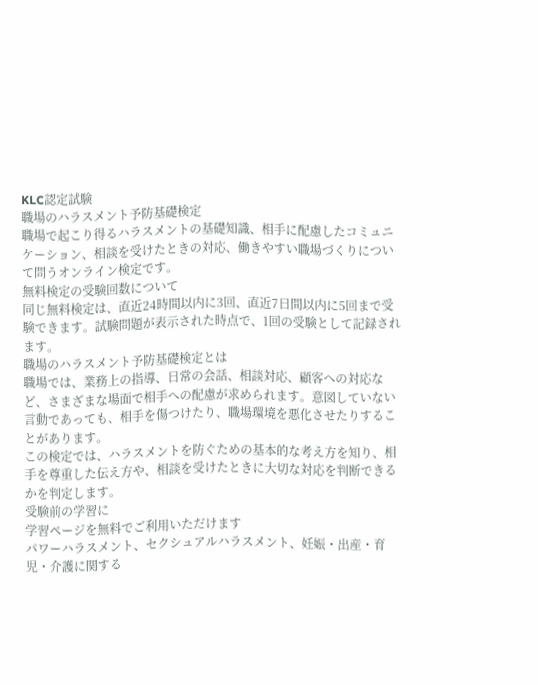KLC認定試験
職場のハラスメント予防基礎検定
職場で起こり得るハラスメントの基礎知識、相手に配慮したコミュニケーション、相談を受けたときの対応、働きやすい職場づくりについて問うオンライン検定です。
無料検定の受験回数について
同じ無料検定は、直近24時間以内に3回、直近7日間以内に5回まで受験できます。試験問題が表示された時点で、1回の受験として記録されます。
職場のハラスメント予防基礎検定とは
職場では、業務上の指導、日常の会話、相談対応、顧客への対応など、さまざまな場面で相手への配慮が求められます。意図していない言動であっても、相手を傷つけたり、職場環境を悪化させたりすることがあります。
この検定では、ハラスメントを防ぐための基本的な考え方を知り、相手を尊重した伝え方や、相談を受けたときに大切な対応を判断できるかを判定します。
受験前の学習に
学習ページを無料でご利用いただけます
パワーハラスメント、セクシュアルハラスメント、妊娠・出産・育児・介護に関する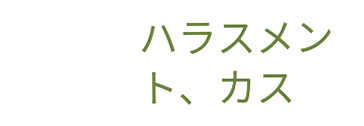ハラスメント、カス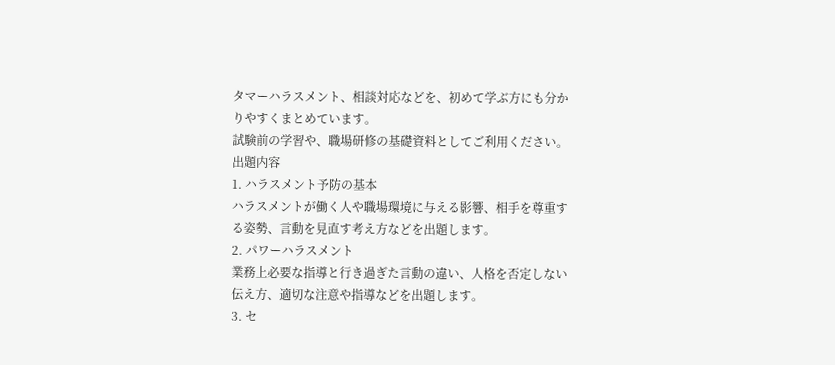タマーハラスメント、相談対応などを、初めて学ぶ方にも分かりやすくまとめています。
試験前の学習や、職場研修の基礎資料としてご利用ください。
出題内容
1. ハラスメント予防の基本
ハラスメントが働く人や職場環境に与える影響、相手を尊重する姿勢、言動を見直す考え方などを出題します。
2. パワーハラスメント
業務上必要な指導と行き過ぎた言動の違い、人格を否定しない伝え方、適切な注意や指導などを出題します。
3. セ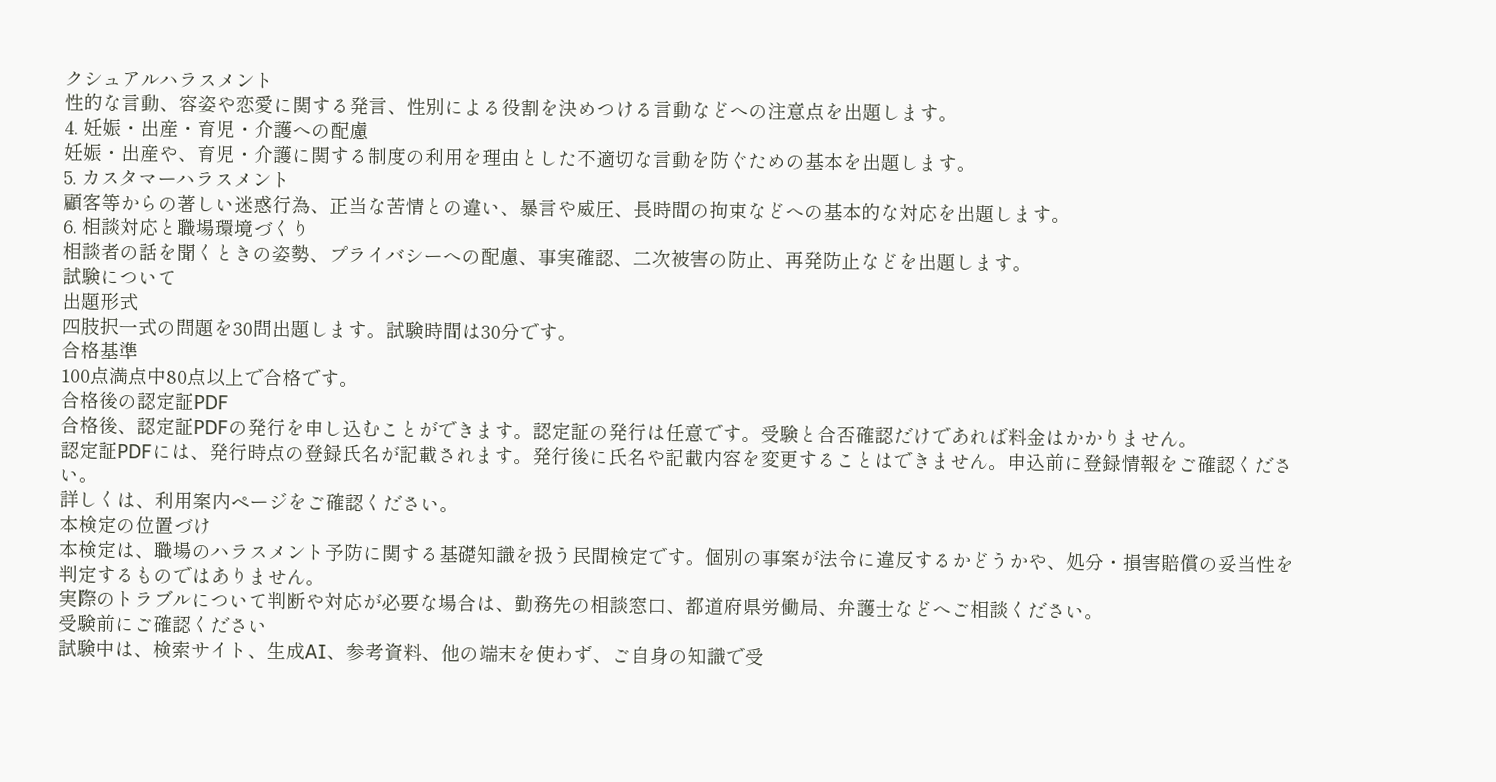クシュアルハラスメント
性的な言動、容姿や恋愛に関する発言、性別による役割を決めつける言動などへの注意点を出題します。
4. 妊娠・出産・育児・介護への配慮
妊娠・出産や、育児・介護に関する制度の利用を理由とした不適切な言動を防ぐための基本を出題します。
5. カスタマーハラスメント
顧客等からの著しい迷惑行為、正当な苦情との違い、暴言や威圧、長時間の拘束などへの基本的な対応を出題します。
6. 相談対応と職場環境づくり
相談者の話を聞くときの姿勢、プライバシーへの配慮、事実確認、二次被害の防止、再発防止などを出題します。
試験について
出題形式
四肢択一式の問題を30問出題します。試験時間は30分です。
合格基準
100点満点中80点以上で合格です。
合格後の認定証PDF
合格後、認定証PDFの発行を申し込むことができます。認定証の発行は任意です。受験と合否確認だけであれば料金はかかりません。
認定証PDFには、発行時点の登録氏名が記載されます。発行後に氏名や記載内容を変更することはできません。申込前に登録情報をご確認ください。
詳しくは、利用案内ページをご確認ください。
本検定の位置づけ
本検定は、職場のハラスメント予防に関する基礎知識を扱う民間検定です。個別の事案が法令に違反するかどうかや、処分・損害賠償の妥当性を判定するものではありません。
実際のトラブルについて判断や対応が必要な場合は、勤務先の相談窓口、都道府県労働局、弁護士などへご相談ください。
受験前にご確認ください
試験中は、検索サイト、生成AI、参考資料、他の端末を使わず、ご自身の知識で受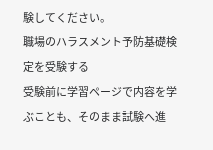験してください。
職場のハラスメント予防基礎検定を受験する
受験前に学習ページで内容を学ぶことも、そのまま試験へ進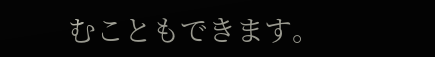むこともできます。